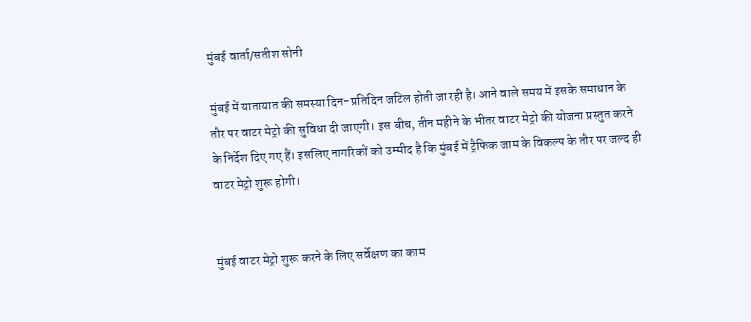मुंबई वार्ता/सतीश सोनी

मुंबई में यातायात की समस्या दिन-प्रतिदिन जटिल होती जा रही है। आने वाले समय में इसके समाधान के तौर पर वाटर मेट्रो की सुविधा दी जाएगी। इस बीच, तीन महीने के भीतर वाटर मेट्रो की योजना प्रस्तुत करने के निर्देश दिए गए हैं। इसलिए नागरिकों को उम्मीद है कि मुंबई में ट्रैफिक जाम के विकल्प के तौर पर जल्द ही वाटर मेट्रो शुरू होगी।


मुंबई वाटर मेट्रो शुरू करने के लिए सर्वेक्षण का काम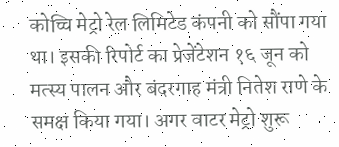कोच्चि मेट्रो रेल लिमिटेड कंपनी को सौंपा गया था। इसकी रिपोर्ट का प्रेजेंटेशन १६ जून को मत्स्य पालन और बंदरगाह मंत्री नितेश राणे के समक्ष किया गया। अगर वाटर मेट्रो शुरू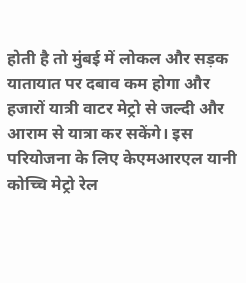होती है तो मुंबई में लोकल और सड़क यातायात पर दबाव कम होगा और हजारों यात्री वाटर मेट्रो से जल्दी और आराम से यात्रा कर सकेंगे। इस परियोजना के लिए केएमआरएल यानी कोच्चि मेट्रो रेल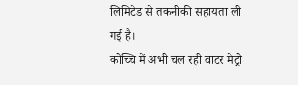लिमिटेड से तकनीकी सहायता ली गई है।
कोच्चि में अभी चल रही वाटर मेट्रो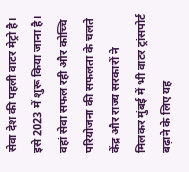सेवा देश की पहली वाटर मेट्रो है। इसे 2023 में शुरू किया जाना है। वहां सेवा सफल रही और कोच्चि परियोजना की सफलता के चलते केंद्र और राज्य सरकारों ने मिलकर मुंबई में भी वाटर ट्रांसपोर्ट बढ़ाने के लिए यह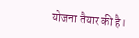योजना तैयार की है।